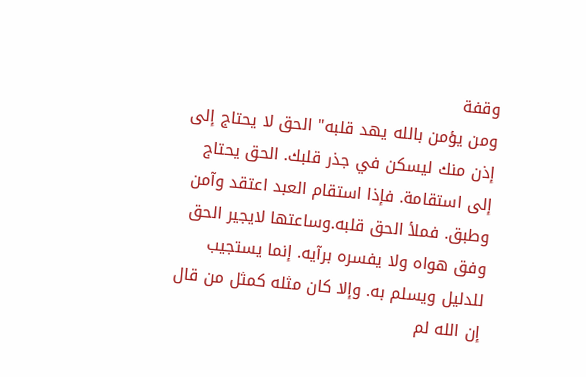وقفة
ومن يؤمن بالله يهد قلبه" الحق لا يحتاج إلى إذن منك ليسكن في جذر قلبك. الحق يحتاج إلى استقامة. فإذا استقام العبد اعتقد وآمن وطبق. فملأ الحق قلبه.وساعتها لايجير الحق وفق هواه ولا يفسره برآيه. إنما يستجيب للدليل ويسلم به. وإلا كان مثله كمثل من قال إن الله لم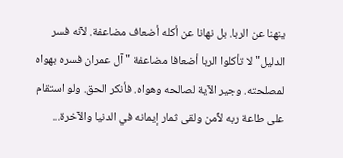ينهنا عن الربا. بل نهانا عن أكله أضعاف مضاعفة. لآنه فسر الدليل" لا تأكلوا الربا أضعافا مضاعفة " آل عمران فسره بهواه لمصلحته. وجير الآية لصالحه وهواه. فأنكر الحق. ولو استقام على طاعة ربه لٱمن ولقى ثمار إيمانه في الدنيا والآخرة...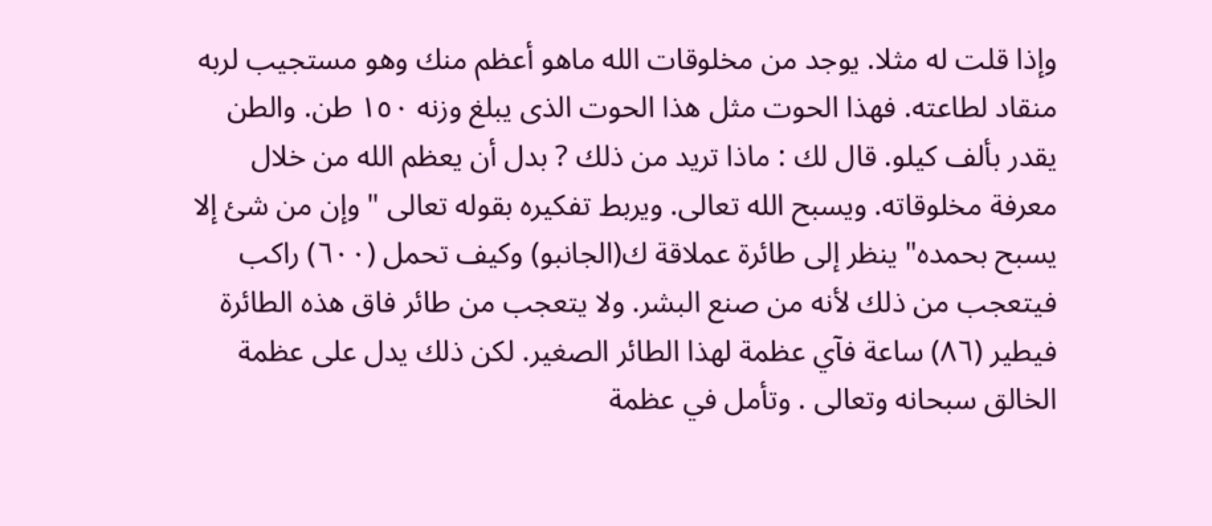وإذا قلت له مثلا. يوجد من مخلوقات الله ماهو أعظم منك وهو مستجيب لربه منقاد لطاعته. فهذا الحوت مثل هذا الحوت الذى يبلغ وزنه ١٥٠ طن. والطن يقدر بألف كيلو. قال لك : ماذا تريد من ذلك ? بدل أن يعظم الله من خلال معرفة مخلوقاته. ويسبح الله تعالى. ويربط تفكيره بقوله تعالى " وإن من شئ إلا يسبح بحمده" ينظر إلى طائرة عملاقة ك(الجانبو) وكيف تحمل (٦٠٠) راكب فيتعجب من ذلك لأنه من صنع البشر. ولا يتعجب من طائر فاق هذه الطائرة فيطير (٨٦) ساعة فآي عظمة لهذا الطائر الصغير. لكن ذلك يدل على عظمة الخالق سبحانه وتعالى . وتأمل في عظمة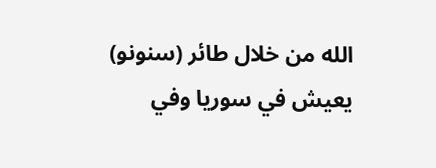الله من خلال طائر (سنونو) يعيش في سوريا وفي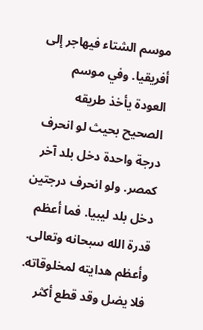موسم الشتاء فيهاجر إلى أفريقيا. وفي موسم العودة يأخذ طريقه الصحيح بحيث لو انحرف درجة واحدة دخل بلد آخر كمصر. ولو انحرف درجتين دخل بلد ليبيا. فما أعظم قدرة الله سبحانه وتعالى. وأعظم هدايته لمخلوقاته. فلا يضل وقد قطع أكثر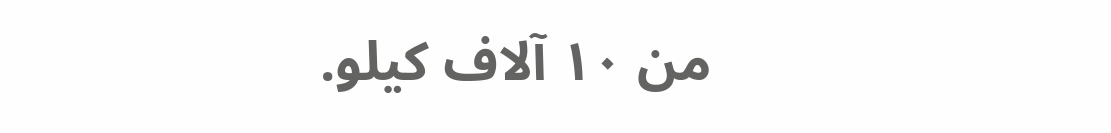من ١٠ آلاف كيلو.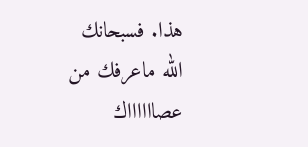هذا. فسبحانك الله ماعرفك من عصااااااك